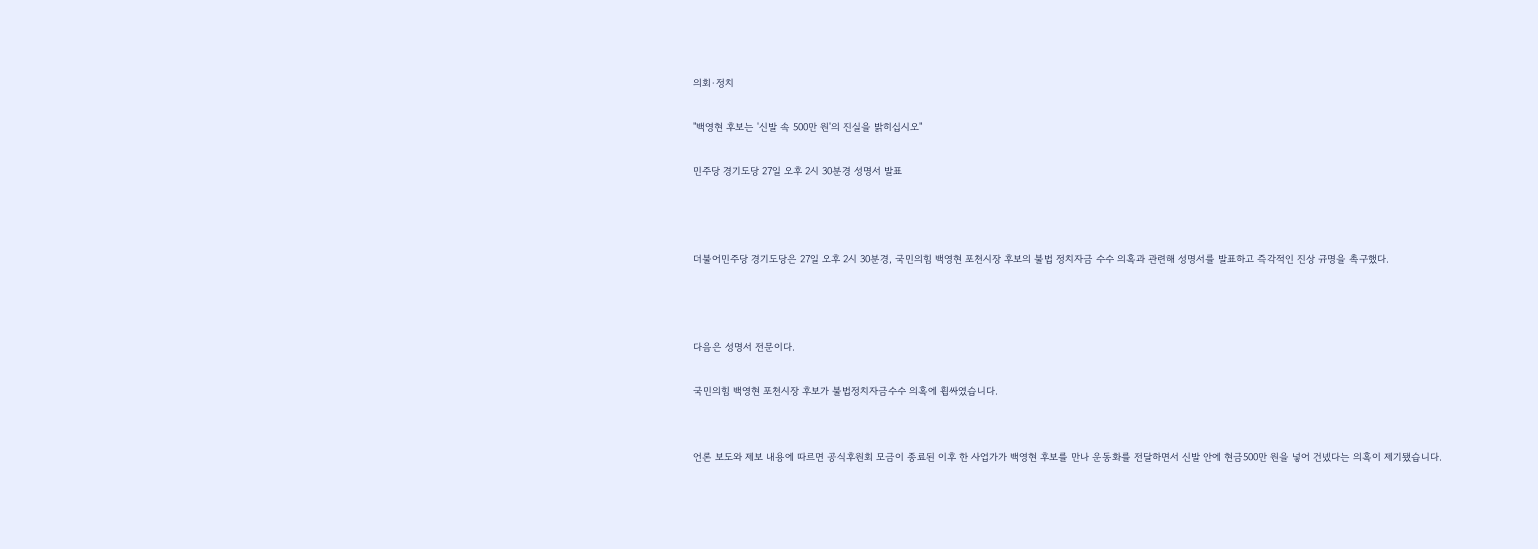의회·정치

"백영현 후보는 '신발 속 500만 원'의 진실을 밝히십시오"

민주당 경기도당 27일 오후 2시 30분경 성명서 발표



더불어민주당 경기도당은 27일 오후 2시 30분경, 국민의힘 백영현 포천시장 후보의 불법 정치자금 수수 의혹과 관련해 성명서를 발표하고 즉각적인 진상 규명을 촉구했다.



다음은 성명서 전문이다.

국민의힘 백영현 포천시장 후보가 불법정치자금수수 의혹에 휩싸였습니다.


언론 보도와 제보 내용에 따르면 공식후원회 모금이 종료된 이후 한 사업가가 백영현 후보를 만나 운동화를 전달하면서 신발 안에 현금500만 원을 넣어 건넸다는 의혹이 제기됐습니다.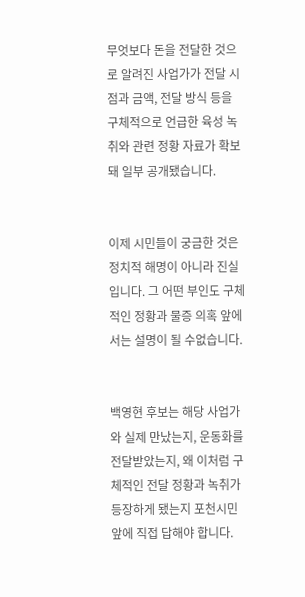무엇보다 돈을 전달한 것으로 알려진 사업가가 전달 시점과 금액, 전달 방식 등을 구체적으로 언급한 육성 녹취와 관련 정황 자료가 확보돼 일부 공개됐습니다.


이제 시민들이 궁금한 것은 정치적 해명이 아니라 진실입니다. 그 어떤 부인도 구체적인 정황과 물증 의혹 앞에서는 설명이 될 수없습니다.


백영현 후보는 해당 사업가와 실제 만났는지, 운동화를 전달받았는지, 왜 이처럼 구체적인 전달 정황과 녹취가 등장하게 됐는지 포천시민 앞에 직접 답해야 합니다.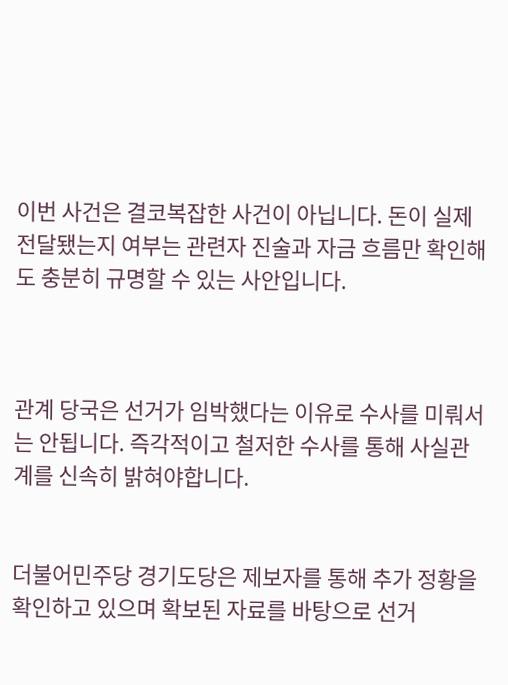이번 사건은 결코복잡한 사건이 아닙니다. 돈이 실제 전달됐는지 여부는 관련자 진술과 자금 흐름만 확인해도 충분히 규명할 수 있는 사안입니다.



관계 당국은 선거가 임박했다는 이유로 수사를 미뤄서는 안됩니다. 즉각적이고 철저한 수사를 통해 사실관계를 신속히 밝혀야합니다.


더불어민주당 경기도당은 제보자를 통해 추가 정황을 확인하고 있으며 확보된 자료를 바탕으로 선거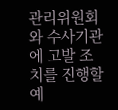관리위원회와 수사기관에 고발 조치를 진행할 예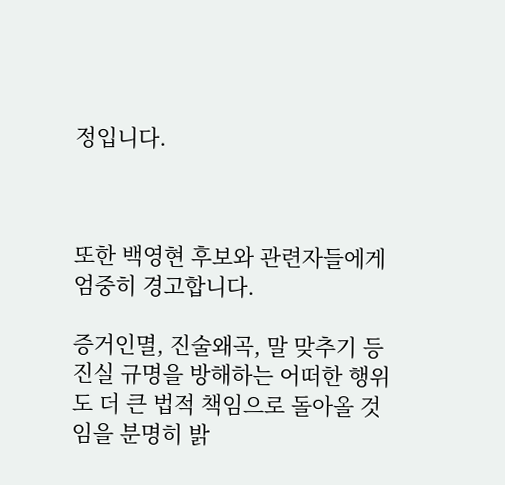정입니다.



또한 백영현 후보와 관련자들에게 엄중히 경고합니다.

증거인멸, 진술왜곡, 말 맞추기 등 진실 규명을 방해하는 어떠한 행위도 더 큰 법적 책임으로 돌아올 것임을 분명히 밝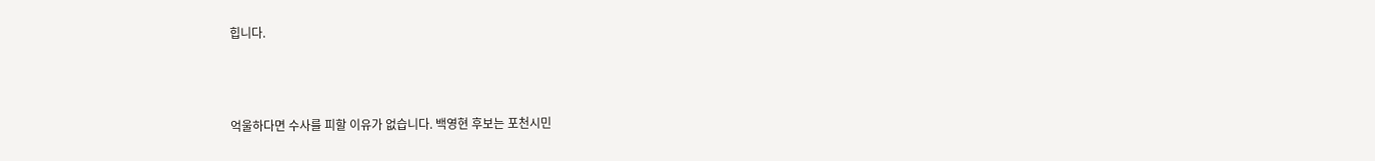힙니다.



억울하다면 수사를 피할 이유가 없습니다. 백영현 후보는 포천시민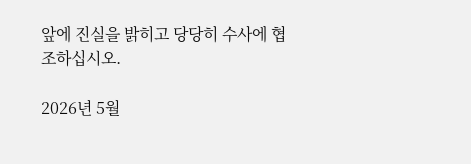앞에 진실을 밝히고 당당히 수사에 협조하십시오.

2026년 5월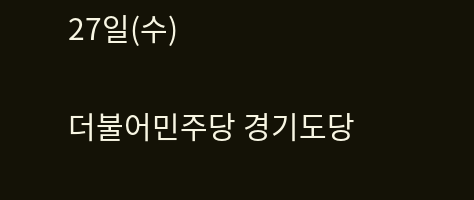27일(수)

더불어민주당 경기도당